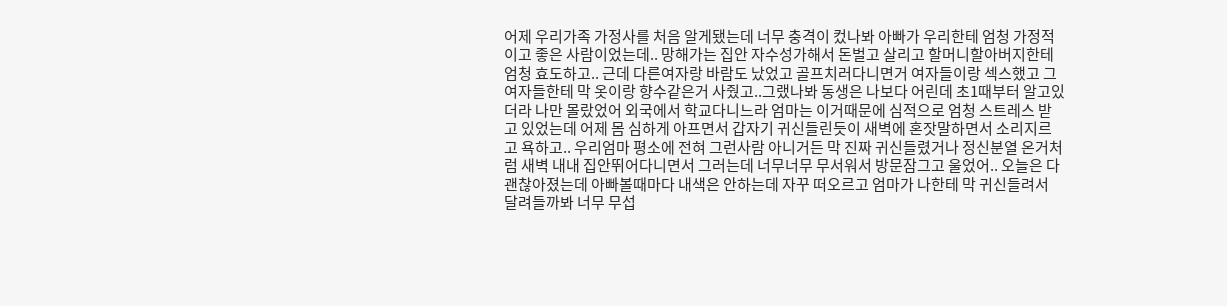어제 우리가족 가정사를 처음 알게됐는데 너무 충격이 컸나봐 아빠가 우리한테 엄청 가정적이고 좋은 사람이었는데.. 망해가는 집안 자수성가해서 돈벌고 살리고 할머니할아버지한테 엄청 효도하고.. 근데 다른여자랑 바람도 났었고 골프치러다니면거 여자들이랑 섹스했고 그여자들한테 막 옷이랑 향수같은거 사줬고..그랬나봐 동생은 나보다 어린데 초1때부터 알고있더라 나만 몰랐었어 외국에서 학교다니느라 엄마는 이거때문에 심적으로 엄청 스트레스 받고 있었는데 어제 몸 심하게 아프면서 갑자기 귀신들린듯이 새벽에 혼잣말하면서 소리지르고 욕하고.. 우리엄마 평소에 전혀 그런사람 아니거든 막 진짜 귀신들렸거나 정신분열 온거처럼 새벽 내내 집안뛰어다니면서 그러는데 너무너무 무서워서 방문잠그고 울었어.. 오늘은 다괜찮아졌는데 아빠볼때마다 내색은 안하는데 자꾸 떠오르고 엄마가 나한테 막 귀신들려서 달려들까봐 너무 무섭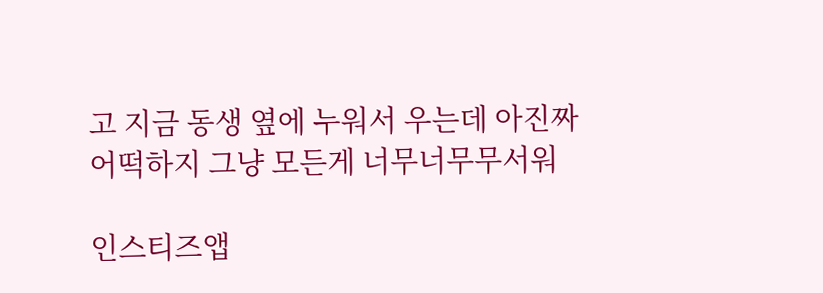고 지금 동생 옆에 누워서 우는데 아진짜 어떡하지 그냥 모든게 너무너무무서워

인스티즈앱